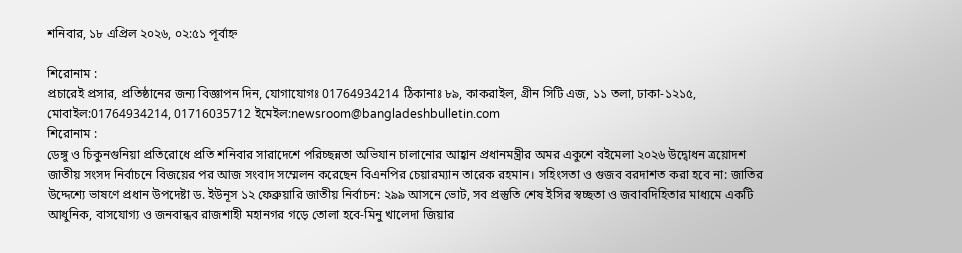শনিবার, ১৮ এপ্রিল ২০২৬, ০২:৫১ পূর্বাহ্ন

শিরোনাম :
প্রচারেই প্রসার, প্রতিষ্ঠানের জন্য বিজ্ঞাপন দিন, যোগাযোগঃ 01764934214 ঠিকানাঃ ৮৯, কাকরাইল, গ্রীন সিটি এজ, ১১ তলা, ঢাকা-১২১৫, মোবাইল:01764934214, 01716035712 ইমেইল:newsroom@bangladeshbulletin.com
শিরোনাম :
ডেঙ্গু ও চিকুনগুনিয়া প্রতিরোধে প্রতি শনিবার সারাদেশে পরিচ্ছন্নতা অভিযান চালানোর আহ্বান প্রধানমন্ত্রীর অমর একুশে বইমেলা ২০২৬ উদ্বোধন ত্রয়োদশ জাতীয় সংসদ নির্বাচনে বিজয়ের পর আজ সংবাদ সম্মেলন করেছেন বিএনপির চেয়ারম্যান তারেক রহমান। সহিংসতা ও গুজব বরদাশত করা হবে না: জাতির উদ্দেশ্যে ভাষণে প্রধান উপদেষ্টা ড. ইউনূস ১২ ফেব্রুয়ারি জাতীয় নির্বাচন: ২৯৯ আসনে ভোট, সব প্রস্তুতি শেষ ইসির স্বচ্ছতা ও জবাবদিহিতার মাধ্যমে একটি আধুনিক, বাসযোগ্য ও জনবান্ধব রাজশাহী মহানগর গড়ে তোলা হবে-মিনু খালেদা জিয়ার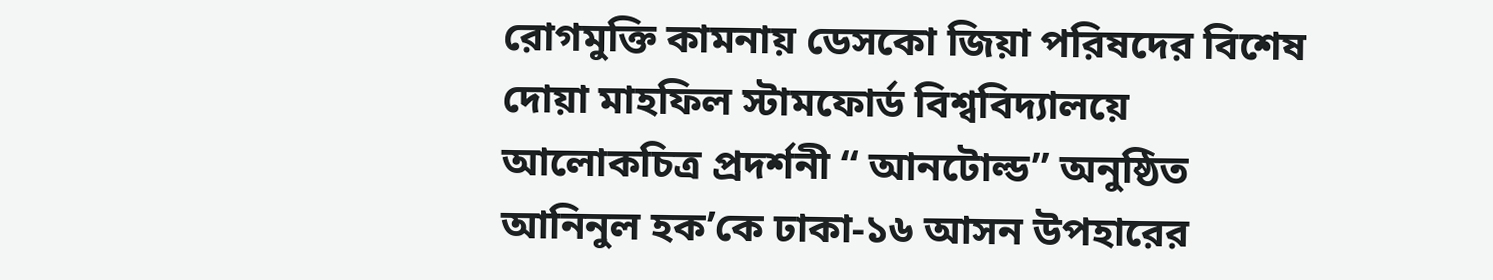রোগমুক্তি কামনায় ডেসকো জিয়া পরিষদের বিশেষ দোয়া মাহফিল স্টামফোর্ড বিশ্ববিদ্যালয়ে  আলোকচিত্র প্রদর্শনী “ আনটোল্ড” অনুষ্ঠিত আনিনুল হক’কে ঢাকা-১৬ আসন উপহারের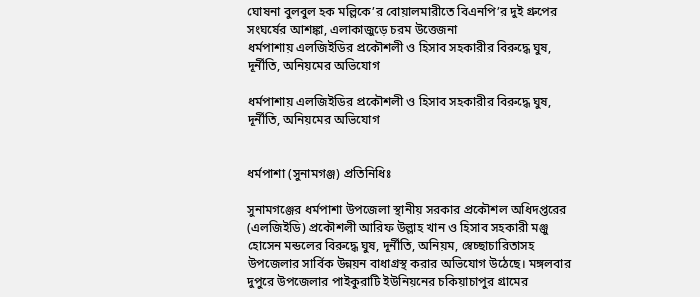ঘোষনা বুলবুল হক মল্লিকে’র বোয়ালমারীতে বিএনপি’র দুই গ্রুপের সংঘর্ষের আশঙ্কা, এলাকাজুড়ে চরম উত্তেজনা
ধর্মপাশায় এলজিইডির প্রকৌশলী ও হিসাব সহকারীর বিরুদ্ধে ঘুষ, দূর্নীতি, অনিয়মের অভিযোগ

ধর্মপাশায় এলজিইডির প্রকৌশলী ও হিসাব সহকারীর বিরুদ্ধে ঘুষ, দূর্নীতি, অনিয়মের অভিযোগ


ধর্মপাশা (সুনামগঞ্জ) প্রতিনিধিঃ

সুনামগঞ্জের ধর্মপাশা উপজেলা স্থানীয় সরকার প্রকৌশল অধিদপ্তরের (এলজিইডি) প্রকৌশলী আরিফ উল্লাহ খান ও হিসাব সহকারী মঞ্জু হোসেন মন্ডলের বিরুদ্ধে ঘুষ, দূর্নীতি, অনিয়ম, স্বেচ্ছাচারিতাসহ উপজেলার সার্বিক উন্নয়ন বাধাগ্রস্থ করার অভিযোগ উঠেছে। মঙ্গলবার দুপুরে উপজেলার পাইকুরাটি ইউনিয়নের চকিয়াচাপুর গ্রামের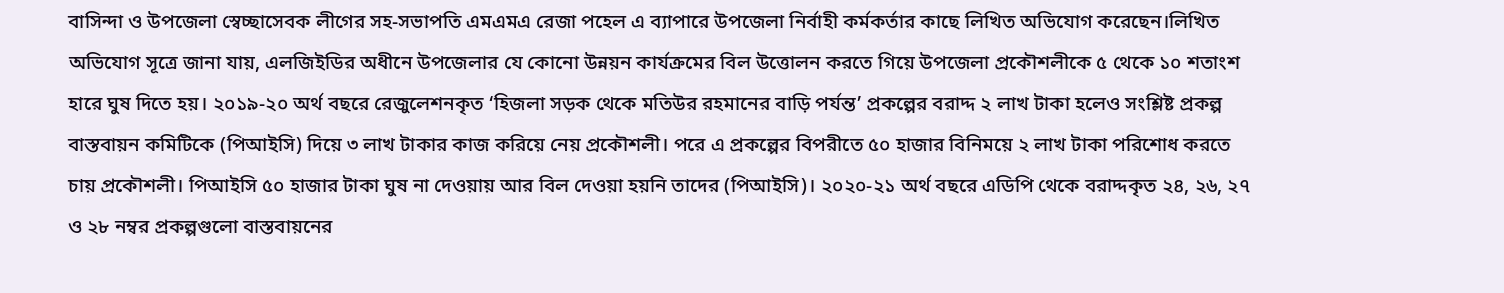বাসিন্দা ও উপজেলা স্বেচ্ছাসেবক লীগের সহ-সভাপতি এমএমএ রেজা পহেল এ ব্যাপারে উপজেলা নির্বাহী কর্মকর্তার কাছে লিখিত অভিযোগ করেছেন।লিখিত অভিযোগ সূত্রে জানা যায়, এলজিইডির অধীনে উপজেলার যে কোনো উন্নয়ন কার্যক্রমের বিল উত্তোলন করতে গিয়ে উপজেলা প্রকৌশলীকে ৫ থেকে ১০ শতাংশ হারে ঘুষ দিতে হয়। ২০১৯-২০ অর্থ বছরে রেজুলেশনকৃত ‘হিজলা সড়ক থেকে মতিউর রহমানের বাড়ি পর্যন্ত’ প্রকল্পের বরাদ্দ ২ লাখ টাকা হলেও সংশ্লিষ্ট প্রকল্প বাস্তবায়ন কমিটিকে (পিআইসি) দিয়ে ৩ লাখ টাকার কাজ করিয়ে নেয় প্রকৌশলী। পরে এ প্রকল্পের বিপরীতে ৫০ হাজার বিনিময়ে ২ লাখ টাকা পরিশোধ করতে চায় প্রকৌশলী। পিআইসি ৫০ হাজার টাকা ঘুষ না দেওয়ায় আর বিল দেওয়া হয়নি তাদের (পিআইসি)। ২০২০-২১ অর্থ বছরে এডিপি থেকে বরাদ্দকৃত ২৪, ২৬, ২৭ ও ২৮ নম্বর প্রকল্পগুলো বাস্তবায়নের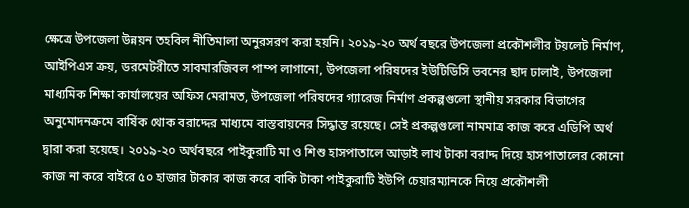ক্ষেত্রে উপজেলা উন্নয়ন তহবিল নীতিমালা অনুরসরণ করা হয়নি। ২০১৯-২০ অর্থ বছরে উপজেলা প্রকৌশলীর টয়লেট নির্মাণ, আইপিএস ক্রয়, ডরমেটরীতে সাবমারজিবল পাম্প লাগানো, উপজেলা পরিষদের ইউটিডিসি ভবনের ছাদ ঢালাই, উপজেলা মাধ্যমিক শিক্ষা কার্যালয়ের অফিস মেরামত, উপজেলা পরিষদের গ্যারেজ নির্মাণ প্রকল্পগুলো স্থানীয় সরকার বিভাগের অনুমোদনক্রমে বার্ষিক থোক বরাদ্দের মাধ্যমে বাস্তবায়নের সিদ্ধান্ত রয়েছে। সেই প্রকল্পগুলো নামমাত্র কাজ করে এডিপি অর্থ দ্বারা করা হয়েছে। ২০১৯-২০ অর্থবছরে পাইকুরাটি মা ও শিশু হাসপাতালে আড়াই লাখ টাকা বরাদ্দ দিয়ে হাসপাতালের কোনো কাজ না করে বাইরে ৫০ হাজার টাকার কাজ করে বাকি টাকা পাইকুরাটি ইউপি চেয়ারম্যানকে নিয়ে প্রকৌশলী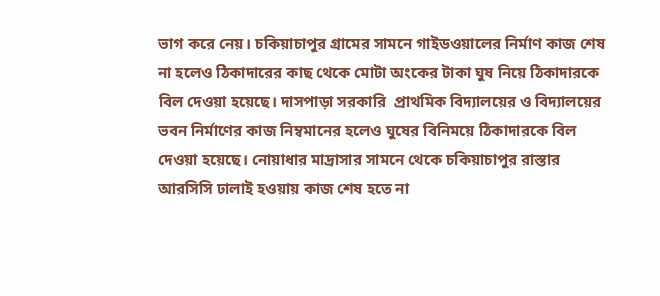ভাগ করে নেয়। চকিয়াচাপুর গ্রামের সামনে গাইডওয়ালের নির্মাণ কাজ শেষ না হলেও ঠিকাদারের কাছ থেকে মোটা অংকের টাকা ঘুষ নিয়ে ঠিকাদারকে বিল দেওয়া হয়েছে। দাসপাড়া সরকারি  প্রাথমিক বিদ্যালয়ের ও বিদ্যালয়ের ভবন নির্মাণের কাজ নিম্বমানের হলেও ঘুষের বিনিময়ে ঠিকাদারকে বিল দেওয়া হয়েছে। নোয়াধার মাদ্রাসার সামনে থেকে চকিয়াচাপুর রাস্তার আরসিসি ঢালাই হওয়ায় কাজ শেষ হতে না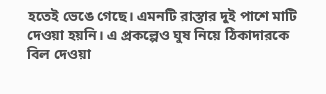হতেই ভেঙে গেছে। এমনটি রাস্তার দুই পাশে মাটি দেওয়া হয়নি। এ প্রকল্পেও ঘুষ নিয়ে ঠিকাদারকে বিল দেওয়া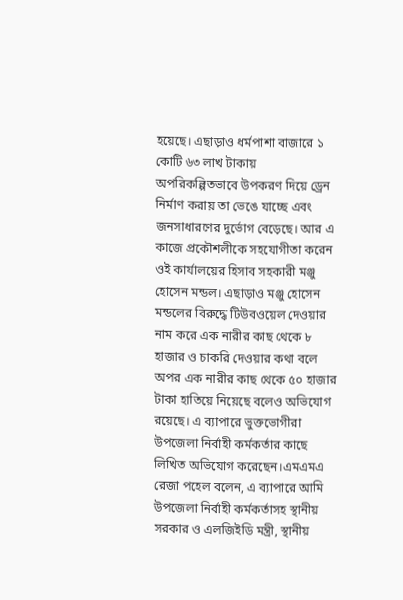হয়েছে। এছাড়াও ধর্মপাশা বাজারে ১ কোটি ৬৩ লাখ টাকায় অপরিকল্পিতভাবে উপকরণ দিয়ে ড্রেন নির্মাণ করায় তা ভেঙে যাচ্ছে এবং জনসাধারণের দুর্ভোগ বেড়েছে। আর এ কাজে প্রকৌশলীকে সহযোগীতা করেন ওই কার্যালয়ের হিসাব সহকারী মঞ্জু হোসেন মন্ডল। এছাড়াও মঞ্জু হোসেন মন্ডলের বিরুদ্ধে টিউবওয়েল দেওয়ার নাম করে এক নারীর কাছ থেকে ৮ হাজার ও চাকরি দেওয়ার কথা বলে অপর এক নারীর কাছ থেকে ৫০ হাজার টাকা হাতিয়ে নিয়েছে বলেও অভিযোগ রয়েছে। এ ব্যাপারে ভুক্তভোগীরা উপজেলা নির্বাহী কর্মকর্তার কাছে লিখিত অভিযোগ করেছেন।এমএমএ রেজা পহেল বলেন, এ ব্যাপারে আমি উপজেলা নির্বাহী কর্মকর্তাসহ স্থানীয় সরকার ও এলজিইডি মন্ত্রী, স্থানীয়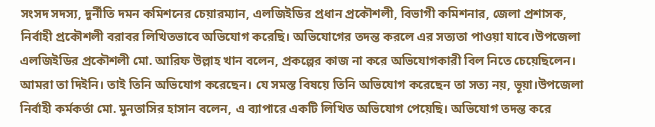সংসদ সদস্য, দুর্নীতি দমন কমিশনের চেয়ারম্যান, এলজিইডির প্রধান প্রকৌশলী, বিভাগী কমিশনার, জেলা প্রশাসক, নির্বাহী প্রকৌশলী বরাবর লিখিতভাবে অভিযোগ করেছি। অভিযোগের তদন্ত করলে এর সত্যতা পাওয়া যাবে।উপজেলা এলজিইডির প্রকৌশলী মো. আরিফ উল্লাহ খান বলেন, প্রকল্পের কাজ না করে অভিযোগকারী বিল নিতে চেয়েছিলেন। আমরা তা দিইনি। তাই তিনি অভিযোগ করেছেন। যে সমস্ত বিষয়ে তিনি অভিযোগ করেছেন তা সত্য নয়, ভূয়া।উপজেলা নির্বাহী কর্মকর্তা মো. মুনতাসির হাসান বলেন, এ ব্যাপারে একটি লিখিত অভিযোগ পেয়েছি। অভিযোগ তদন্ত করে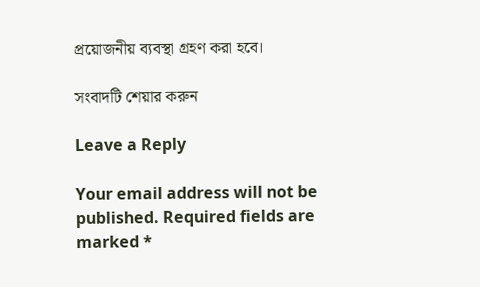প্রয়োজনীয় ব্যবস্থা গ্রহণ করা হবে।

সংবাদটি শেয়ার করুন

Leave a Reply

Your email address will not be published. Required fields are marked *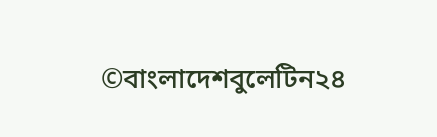©বাংলাদেশবুলেটিন২৪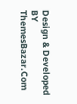Design & Developed BY ThemesBazar.Com